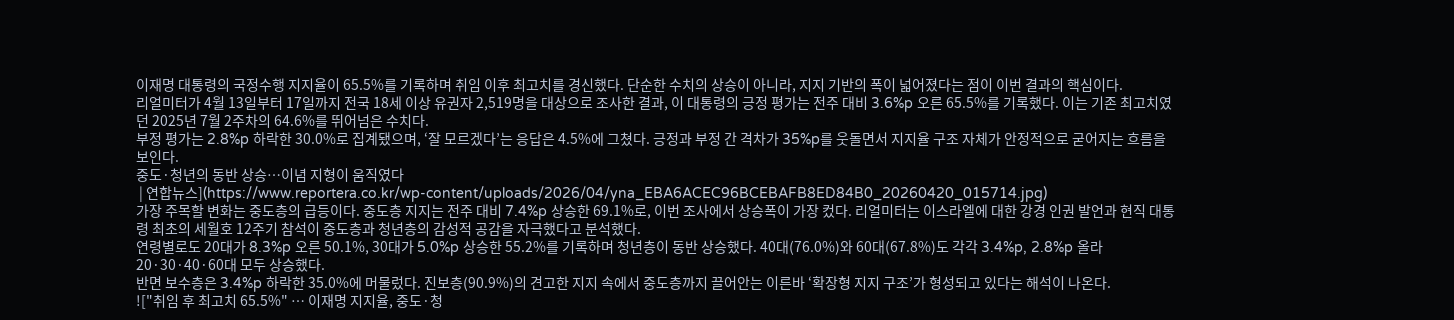이재명 대통령의 국정수행 지지율이 65.5%를 기록하며 취임 이후 최고치를 경신했다. 단순한 수치의 상승이 아니라, 지지 기반의 폭이 넓어졌다는 점이 이번 결과의 핵심이다.
리얼미터가 4월 13일부터 17일까지 전국 18세 이상 유권자 2,519명을 대상으로 조사한 결과, 이 대통령의 긍정 평가는 전주 대비 3.6%p 오른 65.5%를 기록했다. 이는 기존 최고치였던 2025년 7월 2주차의 64.6%를 뛰어넘은 수치다.
부정 평가는 2.8%p 하락한 30.0%로 집계됐으며, ‘잘 모르겠다’는 응답은 4.5%에 그쳤다. 긍정과 부정 간 격차가 35%p를 웃돌면서 지지율 구조 자체가 안정적으로 굳어지는 흐름을 보인다.
중도·청년의 동반 상승…이념 지형이 움직였다
 | 연합뉴스](https://www.reportera.co.kr/wp-content/uploads/2026/04/yna_EBA6ACEC96BCEBAFB8ED84B0_20260420_015714.jpg)
가장 주목할 변화는 중도층의 급등이다. 중도층 지지는 전주 대비 7.4%p 상승한 69.1%로, 이번 조사에서 상승폭이 가장 컸다. 리얼미터는 이스라엘에 대한 강경 인권 발언과 현직 대통령 최초의 세월호 12주기 참석이 중도층과 청년층의 감성적 공감을 자극했다고 분석했다.
연령별로도 20대가 8.3%p 오른 50.1%, 30대가 5.0%p 상승한 55.2%를 기록하며 청년층이 동반 상승했다. 40대(76.0%)와 60대(67.8%)도 각각 3.4%p, 2.8%p 올라 20·30·40·60대 모두 상승했다.
반면 보수층은 3.4%p 하락한 35.0%에 머물렀다. 진보층(90.9%)의 견고한 지지 속에서 중도층까지 끌어안는 이른바 ‘확장형 지지 구조’가 형성되고 있다는 해석이 나온다.
!["취임 후 최고치 65.5%" … 이재명 지지율, 중도·청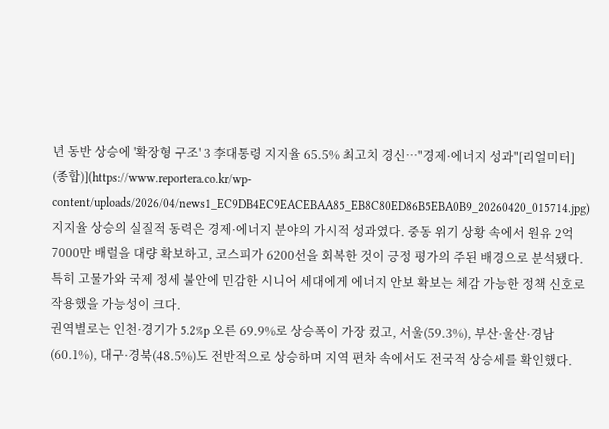년 동반 상승에 '확장형 구조' 3 李대통령 지지율 65.5% 최고치 경신…"경제·에너지 성과"[리얼미터] (종합)](https://www.reportera.co.kr/wp-content/uploads/2026/04/news1_EC9DB4EC9EACEBAA85_EB8C80ED86B5EBA0B9_20260420_015714.jpg)
지지율 상승의 실질적 동력은 경제·에너지 분야의 가시적 성과였다. 중동 위기 상황 속에서 원유 2억7000만 배럴을 대량 확보하고, 코스피가 6200선을 회복한 것이 긍정 평가의 주된 배경으로 분석됐다. 특히 고물가와 국제 정세 불안에 민감한 시니어 세대에게 에너지 안보 확보는 체감 가능한 정책 신호로 작용했을 가능성이 크다.
권역별로는 인천·경기가 5.2%p 오른 69.9%로 상승폭이 가장 컸고, 서울(59.3%), 부산·울산·경남(60.1%), 대구·경북(48.5%)도 전반적으로 상승하며 지역 편차 속에서도 전국적 상승세를 확인했다.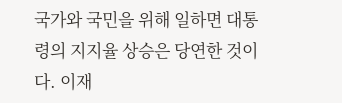국가와 국민을 위해 일하면 대통령의 지지율 상승은 당연한 것이다. 이재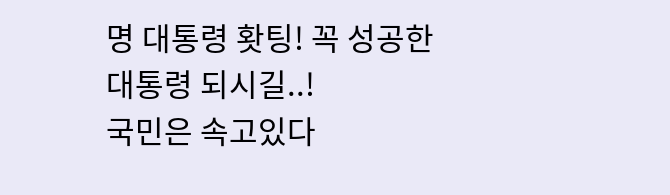명 대통령 홧팅! 꼭 성공한 대통령 되시길..!
국민은 속고있다